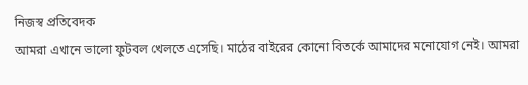নিজস্ব প্রতিবেদক
আমরা এখানে ভালো ফুটবল খেলতে এসেছি। মাঠের বাইরের কোনো বিতর্কে আমাদের মনোযোগ নেই। আমরা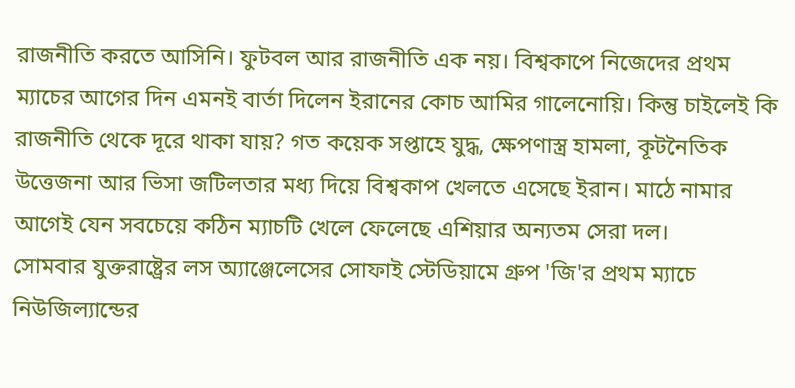রাজনীতি করতে আসিনি। ফুটবল আর রাজনীতি এক নয়। বিশ্বকাপে নিজেদের প্রথম ম্যাচের আগের দিন এমনই বার্তা দিলেন ইরানের কোচ আমির গালেনোয়ি। কিন্তু চাইলেই কি রাজনীতি থেকে দূরে থাকা যায়? গত কয়েক সপ্তাহে যুদ্ধ, ক্ষেপণাস্ত্র হামলা, কূটনৈতিক উত্তেজনা আর ভিসা জটিলতার মধ্য দিয়ে বিশ্বকাপ খেলতে এসেছে ইরান। মাঠে নামার আগেই যেন সবচেয়ে কঠিন ম্যাচটি খেলে ফেলেছে এশিয়ার অন্যতম সেরা দল।
সোমবার যুক্তরাষ্ট্রের লস অ্যাঞ্জেলেসের সোফাই স্টেডিয়ামে গ্রুপ 'জি'র প্রথম ম্যাচে নিউজিল্যান্ডের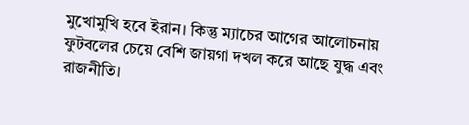মুখোমুখি হবে ইরান। কিন্তু ম্যাচের আগের আলোচনায় ফুটবলের চেয়ে বেশি জায়গা দখল করে আছে যুদ্ধ এবং রাজনীতি।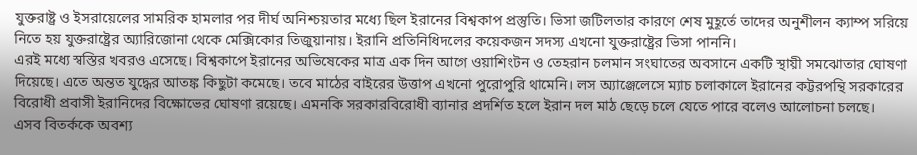যুক্তরাষ্ট্র ও ইসরায়েলের সামরিক হামলার পর দীর্ঘ অনিশ্চয়তার মধ্যে ছিল ইরানের বিশ্বকাপ প্রস্তুতি। ভিসা জটিলতার কারণে শেষ মুহূর্তে তাদের অনুশীলন ক্যাম্প সরিয়ে নিতে হয় যুক্তরাষ্ট্রের অ্যারিজোনা থেকে মেক্সিকোর তিজুয়ানায়। ইরানি প্রতিনিধিদলের কয়েকজন সদস্য এখনো যুক্তরাষ্ট্রের ভিসা পাননি।
এরই মধ্যে স্বস্তির খবরও এসেছে। বিশ্বকাপে ইরানের অভিষেকের মাত্র এক দিন আগে ওয়াশিংটন ও তেহরান চলমান সংঘাতের অবসানে একটি স্থায়ী সমঝোতার ঘোষণা দিয়েছে। এতে অন্তত যুদ্ধের আতঙ্ক কিছুটা কমেছে। তবে মাঠের বাইরের উত্তাপ এখনো পুরোপুরি থামেনি। লস অ্যাঞ্জেলেসে ম্যাচ চলাকালে ইরানের কট্টরপন্থি সরকারের বিরোধী প্রবাসী ইরানিদের বিক্ষোভের ঘোষণা রয়েছে। এমনকি সরকারবিরোধী ব্যানার প্রদর্শিত হলে ইরান দল মাঠ ছেড়ে চলে যেতে পারে বলেও আলোচনা চলছে।
এসব বিতর্ককে অবশ্য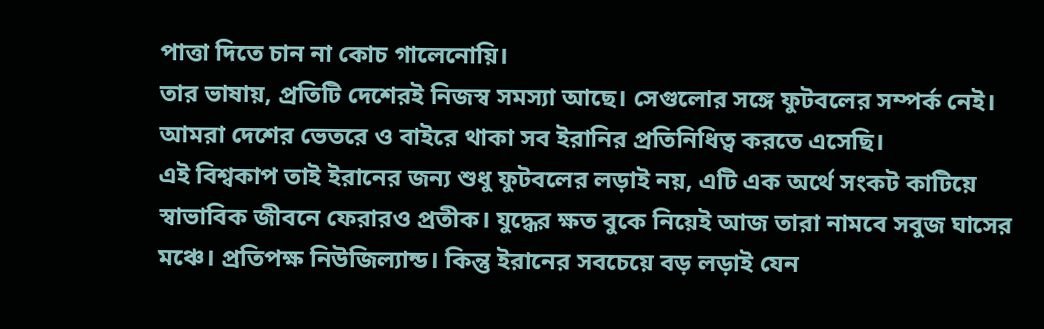পাত্তা দিতে চান না কোচ গালেনোয়ি।
তার ভাষায়, প্রতিটি দেশেরই নিজস্ব সমস্যা আছে। সেগুলোর সঙ্গে ফুটবলের সম্পর্ক নেই। আমরা দেশের ভেতরে ও বাইরে থাকা সব ইরানির প্রতিনিধিত্ব করতে এসেছি।
এই বিশ্বকাপ তাই ইরানের জন্য শুধু ফুটবলের লড়াই নয়, এটি এক অর্থে সংকট কাটিয়ে স্বাভাবিক জীবনে ফেরারও প্রতীক। যুদ্ধের ক্ষত বুকে নিয়েই আজ তারা নামবে সবুজ ঘাসের মঞ্চে। প্রতিপক্ষ নিউজিল্যান্ড। কিন্তু ইরানের সবচেয়ে বড় লড়াই যেন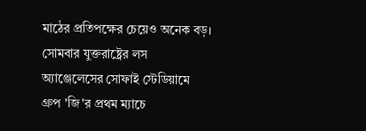মাঠের প্রতিপক্ষের চেয়েও অনেক বড়।
সোমবার যুক্তরাষ্ট্রের লস অ্যাঞ্জেলেসের সোফাই স্টেডিয়ামে গ্রুপ 'জি'র প্রথম ম্যাচে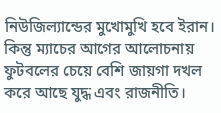নিউজিল্যান্ডের মুখোমুখি হবে ইরান। কিন্তু ম্যাচের আগের আলোচনায় ফুটবলের চেয়ে বেশি জায়গা দখল করে আছে যুদ্ধ এবং রাজনীতি।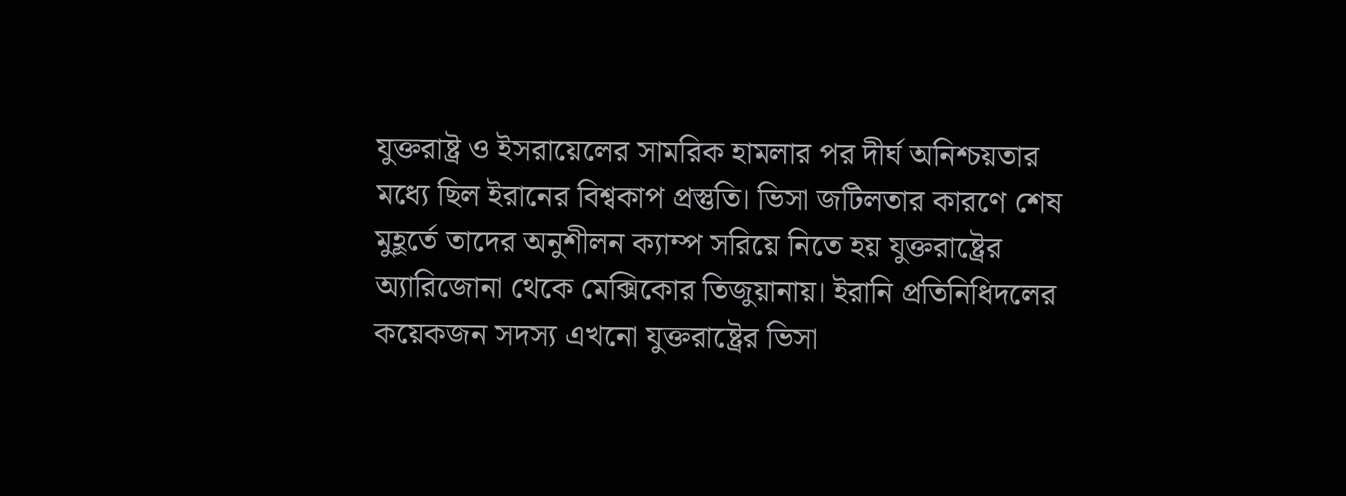যুক্তরাষ্ট্র ও ইসরায়েলের সামরিক হামলার পর দীর্ঘ অনিশ্চয়তার মধ্যে ছিল ইরানের বিশ্বকাপ প্রস্তুতি। ভিসা জটিলতার কারণে শেষ মুহূর্তে তাদের অনুশীলন ক্যাম্প সরিয়ে নিতে হয় যুক্তরাষ্ট্রের অ্যারিজোনা থেকে মেক্সিকোর তিজুয়ানায়। ইরানি প্রতিনিধিদলের কয়েকজন সদস্য এখনো যুক্তরাষ্ট্রের ভিসা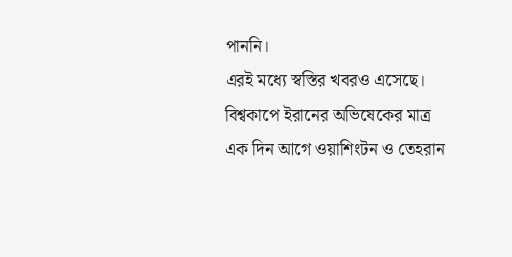পাননি।
এরই মধ্যে স্বস্তির খবরও এসেছে। বিশ্বকাপে ইরানের অভিষেকের মাত্র এক দিন আগে ওয়াশিংটন ও তেহরান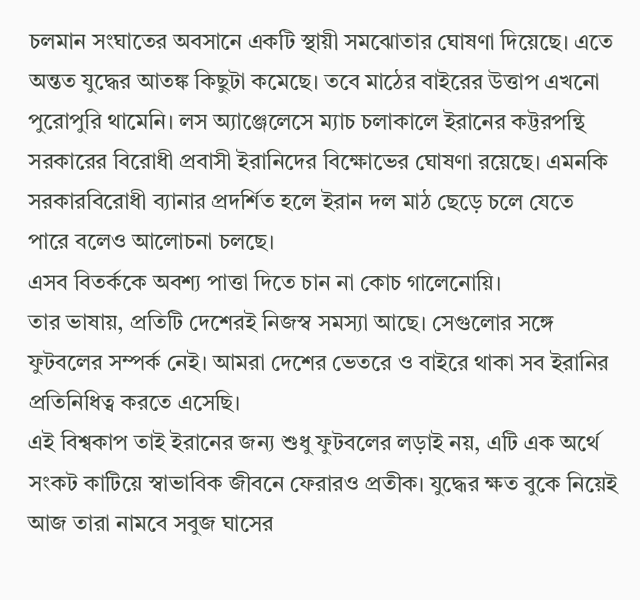চলমান সংঘাতের অবসানে একটি স্থায়ী সমঝোতার ঘোষণা দিয়েছে। এতে অন্তত যুদ্ধের আতঙ্ক কিছুটা কমেছে। তবে মাঠের বাইরের উত্তাপ এখনো পুরোপুরি থামেনি। লস অ্যাঞ্জেলেসে ম্যাচ চলাকালে ইরানের কট্টরপন্থি সরকারের বিরোধী প্রবাসী ইরানিদের বিক্ষোভের ঘোষণা রয়েছে। এমনকি সরকারবিরোধী ব্যানার প্রদর্শিত হলে ইরান দল মাঠ ছেড়ে চলে যেতে পারে বলেও আলোচনা চলছে।
এসব বিতর্ককে অবশ্য পাত্তা দিতে চান না কোচ গালেনোয়ি।
তার ভাষায়, প্রতিটি দেশেরই নিজস্ব সমস্যা আছে। সেগুলোর সঙ্গে ফুটবলের সম্পর্ক নেই। আমরা দেশের ভেতরে ও বাইরে থাকা সব ইরানির প্রতিনিধিত্ব করতে এসেছি।
এই বিশ্বকাপ তাই ইরানের জন্য শুধু ফুটবলের লড়াই নয়, এটি এক অর্থে সংকট কাটিয়ে স্বাভাবিক জীবনে ফেরারও প্রতীক। যুদ্ধের ক্ষত বুকে নিয়েই আজ তারা নামবে সবুজ ঘাসের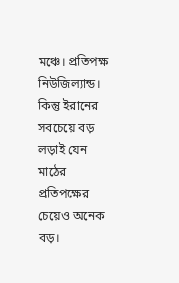মঞ্চে। প্রতিপক্ষ নিউজিল্যান্ড। কিন্তু ইরানের সবচেয়ে বড় লড়াই যেন মাঠের প্রতিপক্ষের চেয়েও অনেক বড়।